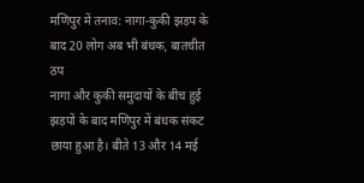मणिपुर में तनाव: नागा-कुकी झड़प के बाद 20 लोग अब भी बंधक, बातचीत ठप
नागा और कुकी समुदायों के बीच हुई झड़पों के बाद मणिपुर में बंधक संकट छाया हुआ है। बीते 13 और 14 मई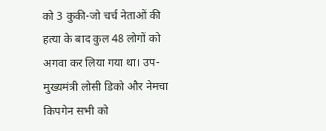को 3 कुकी-जो चर्च नेताओं की हत्या के बाद कुल 48 लोगों को अगवा कर लिया गया था। उप-मुख्यमंत्री लोसी डिको और नेमचा किपगेन सभी को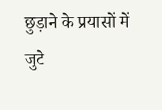छुड़ाने के प्रयासों में जुटे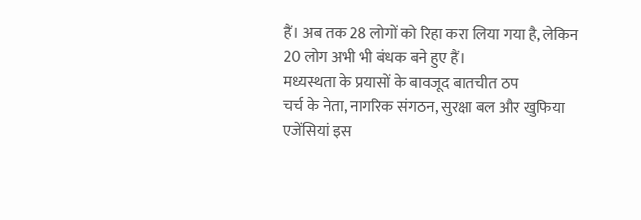हैं। अब तक 28 लोगों को रिहा करा लिया गया है, लेकिन 20 लोग अभी भी बंधक बने हुए हैं।
मध्यस्थता के प्रयासों के बावजूद बातचीत ठप
चर्च के नेता, नागरिक संगठन, सुरक्षा बल और खुफिया एजेंसियां इस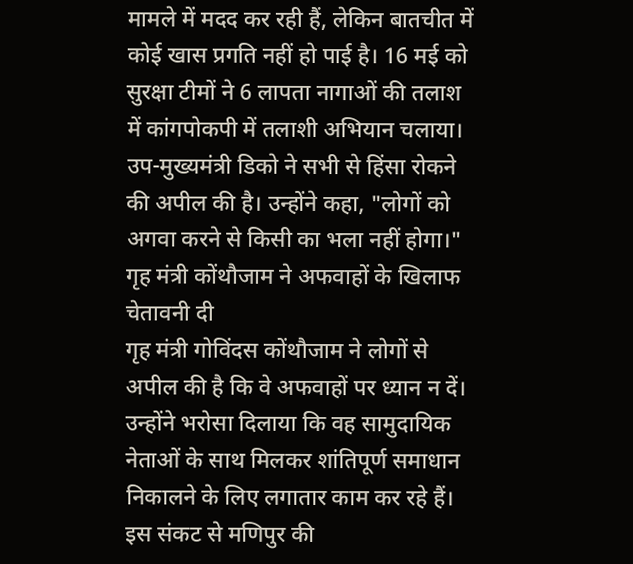मामले में मदद कर रही हैं, लेकिन बातचीत में कोई खास प्रगति नहीं हो पाई है। 16 मई को सुरक्षा टीमों ने 6 लापता नागाओं की तलाश में कांगपोकपी में तलाशी अभियान चलाया। उप-मुख्यमंत्री डिको ने सभी से हिंसा रोकने की अपील की है। उन्होंने कहा, "लोगों को अगवा करने से किसी का भला नहीं होगा।"
गृह मंत्री कोंथौजाम ने अफवाहों के खिलाफ चेतावनी दी
गृह मंत्री गोविंदस कोंथौजाम ने लोगों से अपील की है कि वे अफवाहों पर ध्यान न दें। उन्होंने भरोसा दिलाया कि वह सामुदायिक नेताओं के साथ मिलकर शांतिपूर्ण समाधान निकालने के लिए लगातार काम कर रहे हैं। इस संकट से मणिपुर की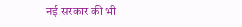नई सरकार की भी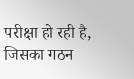परीक्षा हो रही है, जिसका गठन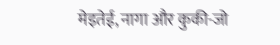मेइतेई, नागा और कुकी-जो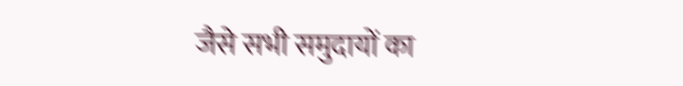जैसे सभी समुदायों का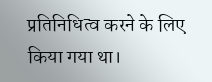प्रतिनिधित्व करने के लिए किया गया था।